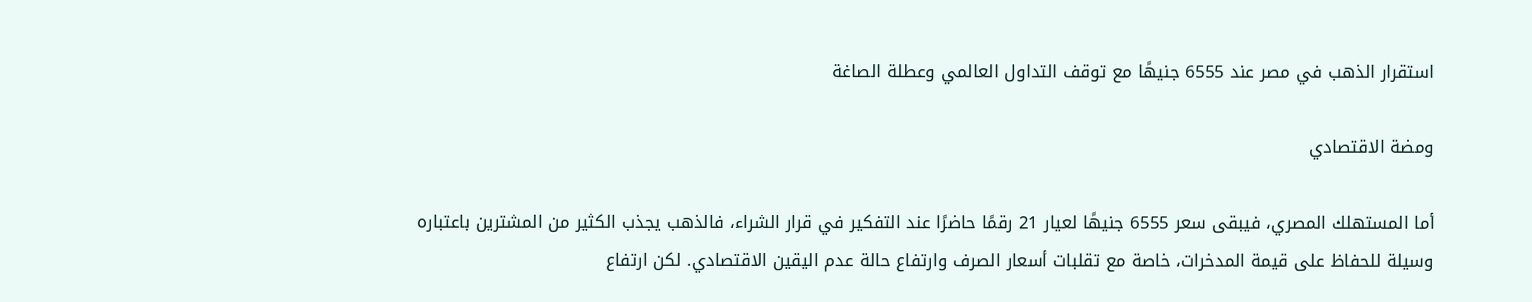استقرار الذهب في مصر عند 6555 جنيهًا مع توقف التداول العالمي وعطلة الصاغة

ومضة الاقتصادي

أما المستهلك المصري، فيبقى سعر 6555 جنيهًا لعيار 21 رقمًا حاضرًا عند التفكير في قرار الشراء، فالذهب يجذب الكثير من المشترين باعتباره وسيلة للحفاظ على قيمة المدخرات، خاصة مع تقلبات أسعار الصرف وارتفاع حالة عدم اليقين الاقتصادي. لكن ارتفاع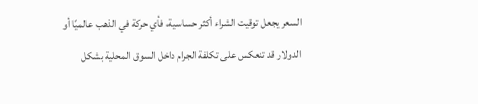السعر يجعل توقيت الشراء أكثر حساسية، فأي حركة في الذهب عالميًا أو الدولار قد تنعكس على تكلفة الجرام داخل السوق المحلية بشكل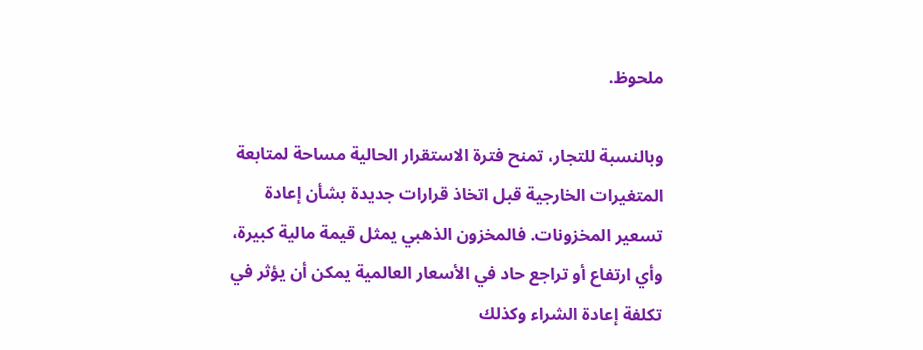ملحوظ.

وبالنسبة للتجار، تمنح فترة الاستقرار الحالية مساحة لمتابعة المتغيرات الخارجية قبل اتخاذ قرارات جديدة بشأن إعادة تسعير المخزونات. فالمخزون الذهبي يمثل قيمة مالية كبيرة، وأي ارتفاع أو تراجع حاد في الأسعار العالمية يمكن أن يؤثر في تكلفة إعادة الشراء وكذلك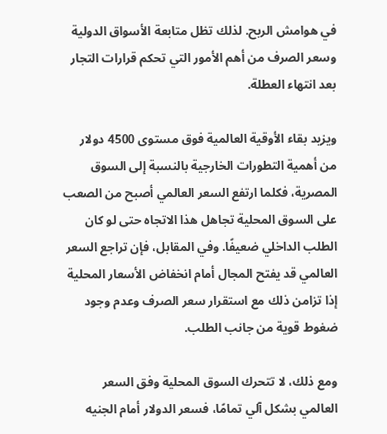في هوامش الربح. لذلك تظل متابعة الأسواق الدولية وسعر الصرف من أهم الأمور التي تحكم قرارات التجار بعد انتهاء العطلة.

ويزيد بقاء الأوقية العالمية فوق مستوى 4500 دولار من أهمية التطورات الخارجية بالنسبة إلى السوق المصرية، فكلما ارتفع السعر العالمي أصبح من الصعب على السوق المحلية تجاهل هذا الاتجاه حتى لو كان الطلب الداخلي ضعيفًا. وفي المقابل، فإن تراجع السعر العالمي قد يفتح المجال أمام انخفاض الأسعار المحلية إذا تزامن ذلك مع استقرار سعر الصرف وعدم وجود ضغوط قوية من جانب الطلب.

ومع ذلك، لا تتحرك السوق المحلية وفق السعر العالمي بشكل آلي تمامًا، فسعر الدولار أمام الجنيه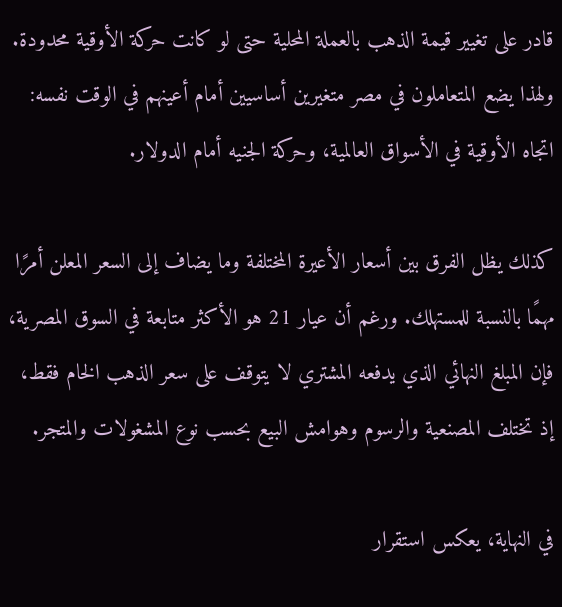قادر على تغيير قيمة الذهب بالعملة المحلية حتى لو كانت حركة الأوقية محدودة. ولهذا يضع المتعاملون في مصر متغيرين أساسيين أمام أعينهم في الوقت نفسه: اتجاه الأوقية في الأسواق العالمية، وحركة الجنيه أمام الدولار.

كذلك يظل الفرق بين أسعار الأعيرة المختلفة وما يضاف إلى السعر المعلن أمرًا مهمًا بالنسبة للمستهلك. ورغم أن عيار 21 هو الأكثر متابعة في السوق المصرية، فإن المبلغ النهائي الذي يدفعه المشتري لا يتوقف على سعر الذهب الخام فقط، إذ تختلف المصنعية والرسوم وهوامش البيع بحسب نوع المشغولات والمتجر.

في النهاية، يعكس استقرار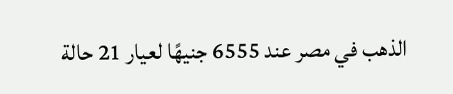الذهب في مصر عند 6555 جنيهًا لعيار 21 حالة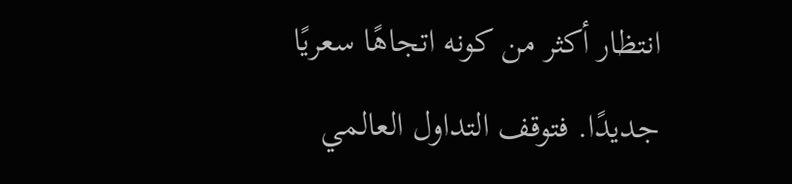انتظار أكثر من كونه اتجاهًا سعريًا جديدًا. فتوقف التداول العالمي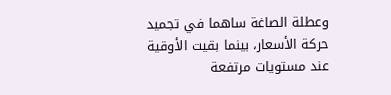وعطلة الصاغة ساهما في تجميد حركة الأسعار، بينما بقيت الأوقية عند مستويات مرتفعة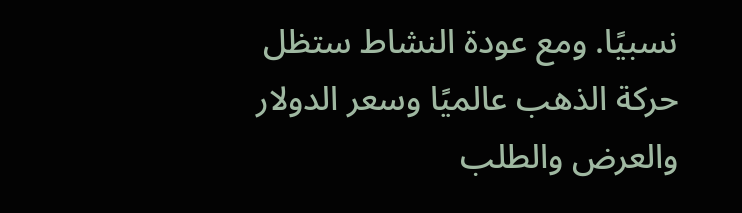نسبيًا. ومع عودة النشاط ستظل حركة الذهب عالميًا وسعر الدولار والعرض والطلب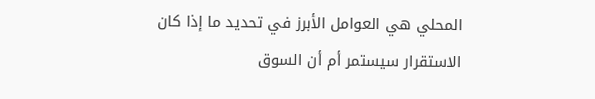المحلي هي العوامل الأبرز في تحديد ما إذا كان الاستقرار سيستمر أم أن السوق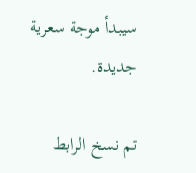سيبدأ موجة سعرية جديدة.

تم نسخ الرابط